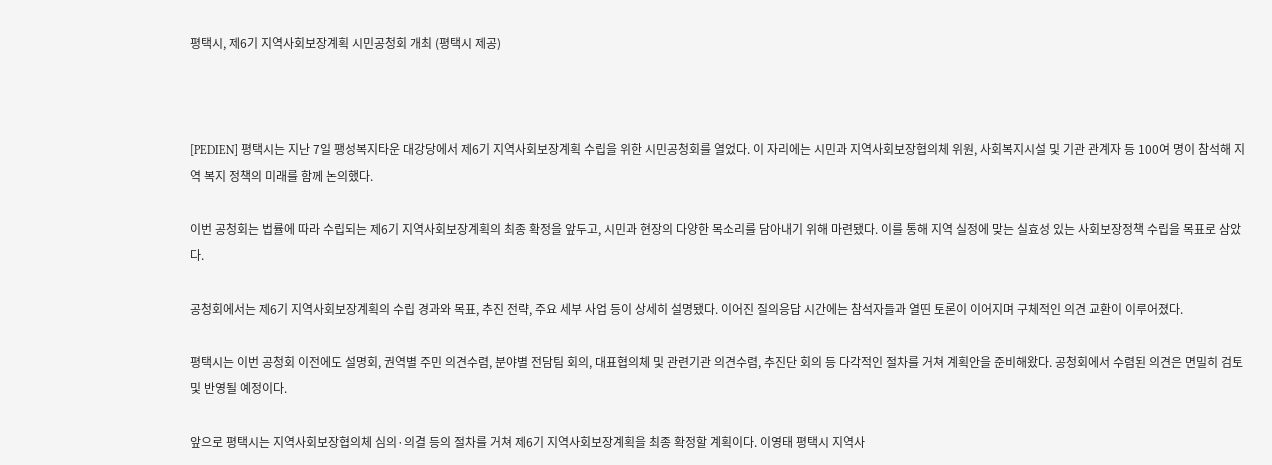평택시, 제6기 지역사회보장계획 시민공청회 개최 (평택시 제공)



[PEDIEN] 평택시는 지난 7일 팽성복지타운 대강당에서 제6기 지역사회보장계획 수립을 위한 시민공청회를 열었다. 이 자리에는 시민과 지역사회보장협의체 위원, 사회복지시설 및 기관 관계자 등 100여 명이 참석해 지역 복지 정책의 미래를 함께 논의했다.

이번 공청회는 법률에 따라 수립되는 제6기 지역사회보장계획의 최종 확정을 앞두고, 시민과 현장의 다양한 목소리를 담아내기 위해 마련됐다. 이를 통해 지역 실정에 맞는 실효성 있는 사회보장정책 수립을 목표로 삼았다.

공청회에서는 제6기 지역사회보장계획의 수립 경과와 목표, 추진 전략, 주요 세부 사업 등이 상세히 설명됐다. 이어진 질의응답 시간에는 참석자들과 열띤 토론이 이어지며 구체적인 의견 교환이 이루어졌다.

평택시는 이번 공청회 이전에도 설명회, 권역별 주민 의견수렴, 분야별 전담팀 회의, 대표협의체 및 관련기관 의견수렴, 추진단 회의 등 다각적인 절차를 거쳐 계획안을 준비해왔다. 공청회에서 수렴된 의견은 면밀히 검토 및 반영될 예정이다.

앞으로 평택시는 지역사회보장협의체 심의·의결 등의 절차를 거쳐 제6기 지역사회보장계획을 최종 확정할 계획이다. 이영태 평택시 지역사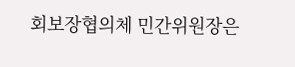회보장협의체 민간위원장은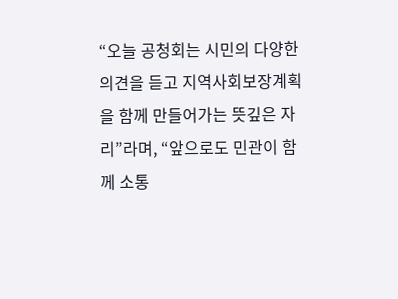“오늘 공청회는 시민의 다양한 의견을 듣고 지역사회보장계획을 함께 만들어가는 뜻깊은 자리”라며, “앞으로도 민관이 함께 소통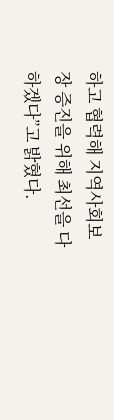하고 협력해 지역사회보장 증진을 위해 최선을 다하겠다”고 밝혔다.